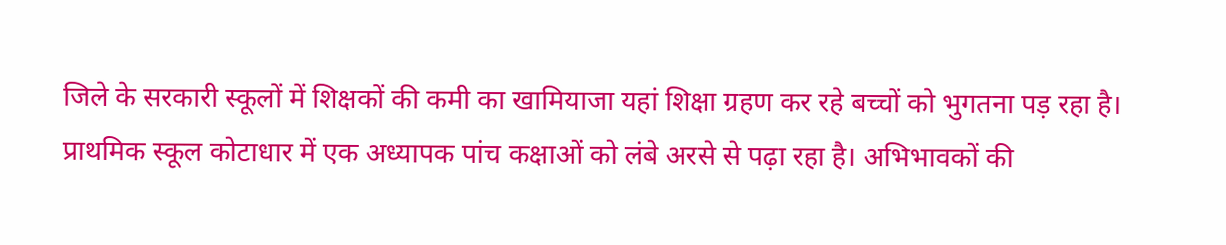जिले के सरकारी स्कूलों में शिक्षकों की कमी का खामियाजा यहां शिक्षा ग्रहण कर रहे बच्चों को भुगतना पड़ रहा है। प्राथमिक स्कूल कोटाधार में एक अध्यापक पांच कक्षाओं को लंबे अरसे से पढ़ा रहा है। अभिभावकों की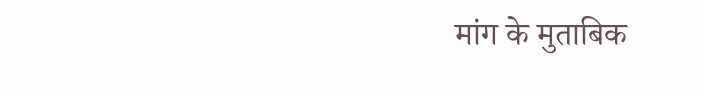मांग के मुताबिक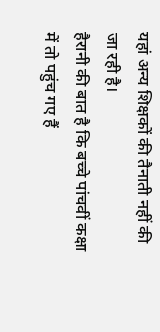यहां अन्य शिक्षकों की तैनाती नहीं की जा रही है।
हैरानी की बात है कि बच्चे पांचवीं कक्षा में तो पहुंच गए हैं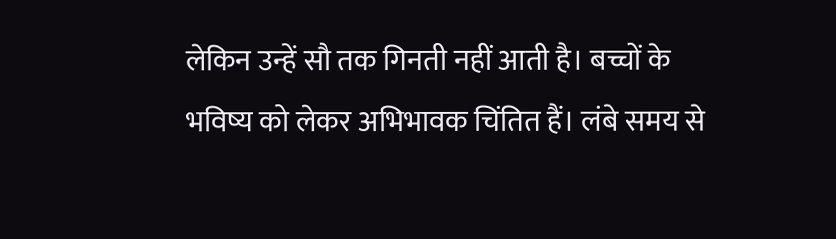लेकिन उन्हें सौ तक गिनती नहीं आती है। बच्चों के भविष्य को लेकर अभिभावक चिंतित हैं। लंबे समय से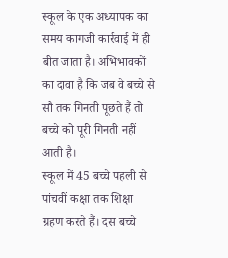स्कूल के एक अध्यापक का समय कागजी कार्रवाई में ही बीत जाता है। अभिभावकों का दावा है कि जब वे बच्चे से सौ तक गिनती पूछते हैं तो बच्चे को पूरी गिनती नहीं आती है।
स्कूल में 45 बच्चे पहली से पांचवीं कक्षा तक शिक्षा ग्रहण करते हैं। दस बच्चे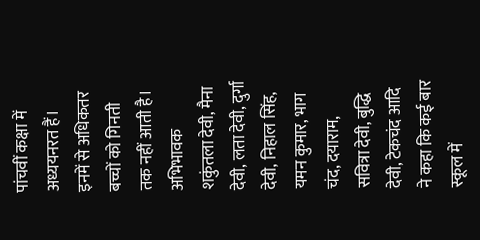पांचवीं कक्षा में अध्ययनरत हैं। इनमें से अधिकतर बच्चों को गिनती तक नहीं आती है। अभिभावक शकुंतला देवी, मैना देवी, लता देवी, दुर्गा देवी, निहाल सिंह, यमन कुमार, भाग चंद, दयाराम, सवित्रा देवी, बुद्धि देवी, टेकचंद आदि ने कहा कि कई बार स्कूल में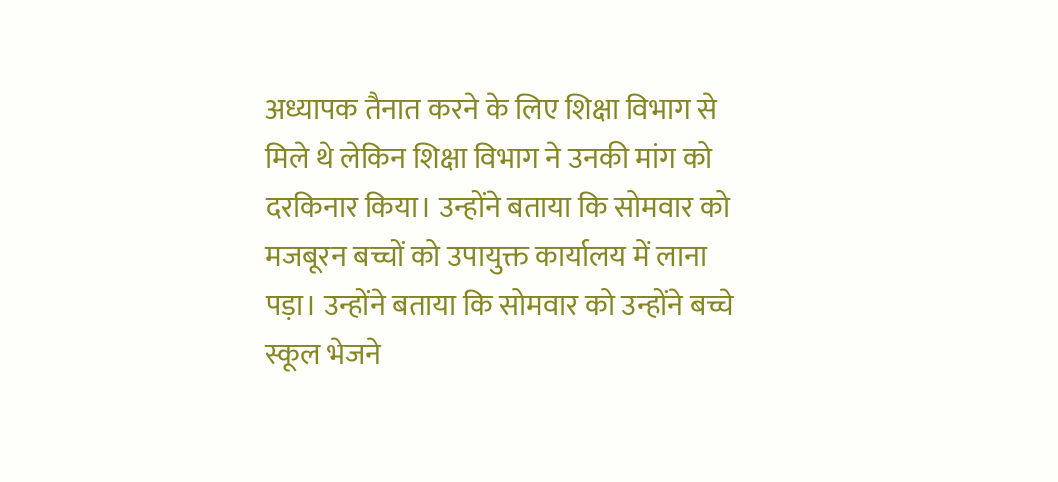अध्यापक तैनात करने के लिए शिक्षा विभाग से मिले थे लेकिन शिक्षा विभाग ने उनकी मांग को दरकिनार किया। उन्होंने बताया कि सोमवार को मजबूरन बच्चों को उपायुक्त कार्यालय में लाना पड़ा। उन्होंने बताया कि सोमवार को उन्होंने बच्चे स्कूल भेजने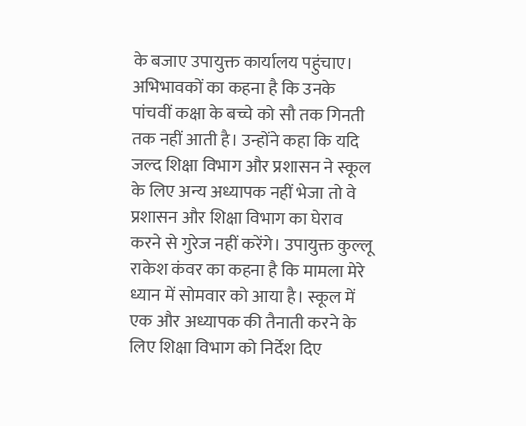के बजाए उपायुक्त कार्यालय पहुंचाए। अभिभावकों का कहना है कि उनके पांचवीं कक्षा के बच्चे को सौ तक गिनती तक नहीं आती है। उन्होंने कहा कि यदि जल्द शिक्षा विभाग और प्रशासन ने स्कूल के लिए अन्य अध्यापक नहीं भेजा तो वे प्रशासन और शिक्षा विभाग का घेराव करने से गुरेज नहीं करेंगे। उपायुक्त कुल्लू राकेश कंवर का कहना है कि मामला मेरे ध्यान में सोमवार को आया है। स्कूल में एक और अध्यापक की तैनाती करने के लिए शिक्षा विभाग को निर्देश दिए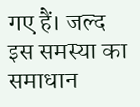गए हैं। जल्द इस समस्या का समाधान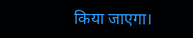किया जाएगा।